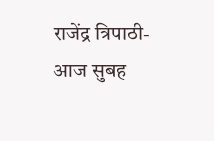राजेंद्र त्रिपाठी- आज सुबह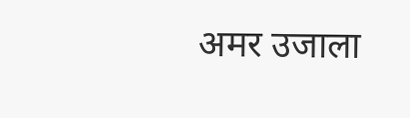अमर उजाला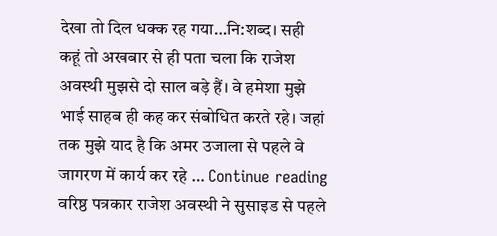देखा तो दिल धक्क रह गया…नि:शब्द। सही कहूं तो अखबार से ही पता चला कि राजेश अवस्थी मुझसे दो साल बड़े हैं। वे हमेशा मुझे भाई साहब ही कह कर संबोधित करते रहे। जहां तक मुझे याद है कि अमर उजाला से पहले वे जागरण में कार्य कर रहे … Continue reading वरिष्ठ पत्रकार राजेश अवस्थी ने सुसाइड से पहले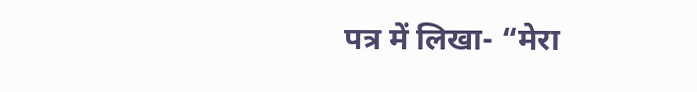पत्र में लिखा- “मेरा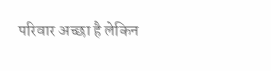परिवार अच्छा है लेकिन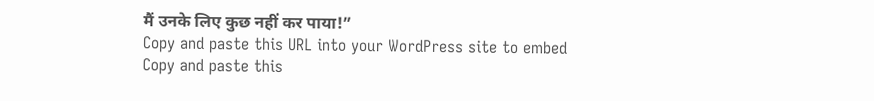मैं उनके लिए कुछ नहीं कर पाया!”
Copy and paste this URL into your WordPress site to embed
Copy and paste this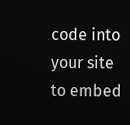code into your site to embed